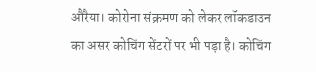औरैया। कोरोना संक्रमण को लेकर लॉकडाउन का असर कोचिंग सेंटरों पर भी पड़ा है। कोचिंग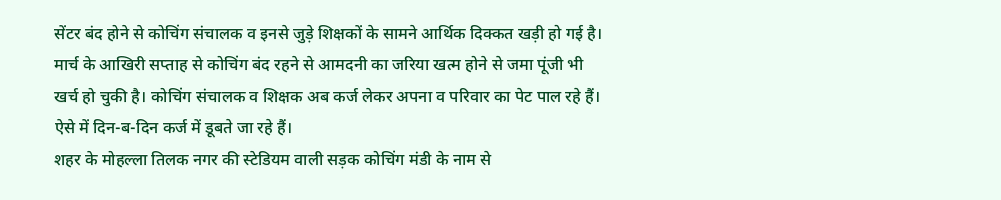सेंटर बंद होने से कोचिंग संचालक व इनसे जुड़े शिक्षकों के सामने आर्थिक दिक्कत खड़ी हो गई है। मार्च के आखिरी सप्ताह से कोचिंग बंद रहने से आमदनी का जरिया खत्म होने से जमा पूंजी भी खर्च हो चुकी है। कोचिंग संचालक व शिक्षक अब कर्ज लेकर अपना व परिवार का पेट पाल रहे हैं। ऐसे में दिन-ब-दिन कर्ज में डूबते जा रहे हैं।
शहर के मोहल्ला तिलक नगर की स्टेडियम वाली सड़क कोचिंग मंडी के नाम से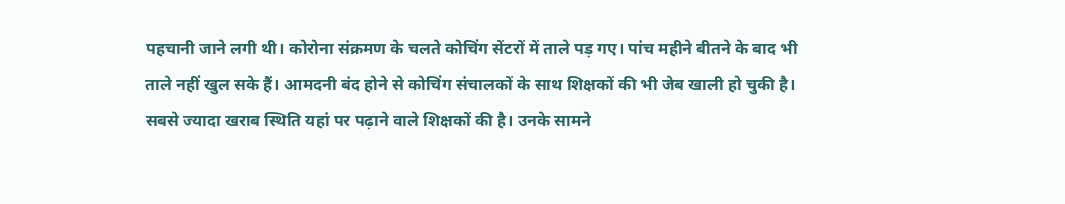पहचानी जाने लगी थी। कोरोना संक्रमण के चलते कोचिंग सेंटरों में ताले पड़ गए। पांच महीने बीतने के बाद भी ताले नहीं खुल सके हैं। आमदनी बंद होने से कोचिंग संचालकों के साथ शिक्षकों की भी जेब खाली हो चुकी है। सबसे ज्यादा खराब स्थिति यहां पर पढ़ाने वाले शिक्षकों की है। उनके सामने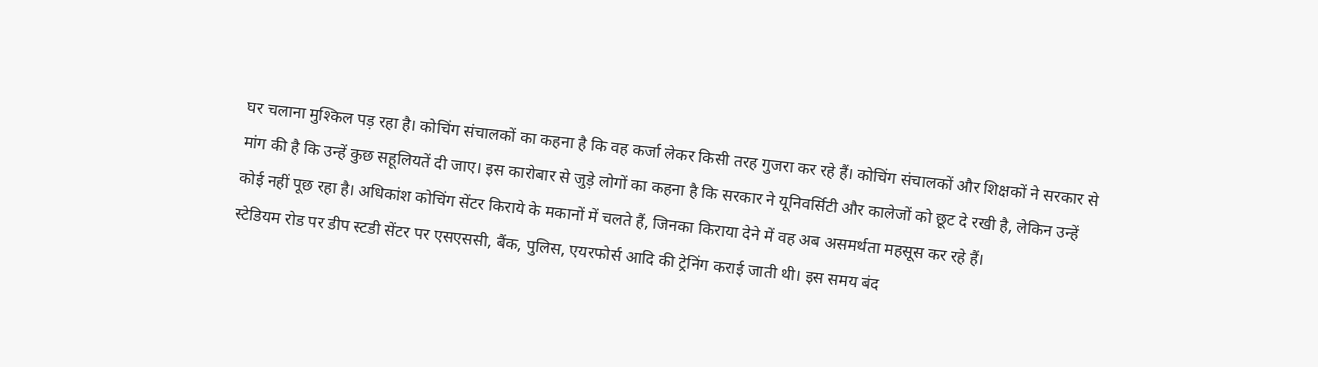घर चलाना मुश्किल पड़ रहा है। कोचिंग संचालकों का कहना है कि वह कर्जा लेकर किसी तरह गुजरा कर रहे हैं। कोचिंग संचालकों और शिक्षकों ने सरकार से मांग की है कि उन्हें कुछ सहूलियतें दी जाए। इस कारोबार से जुड़े लोगों का कहना है कि सरकार ने यूनिवर्सिटी और कालेजों को छूट दे रखी है, लेकिन उन्हें कोई नहीं पूछ रहा है। अधिकांश कोचिंग सेंटर किराये के मकानों में चलते हैं, जिनका किराया देने में वह अब असमर्थता महसूस कर रहे हैं।
स्टेडियम रोड पर डीप स्टडी सेंटर पर एसएससी, बैंक, पुलिस, एयरफोर्स आदि की ट्रेनिंग कराई जाती थी। इस समय बंद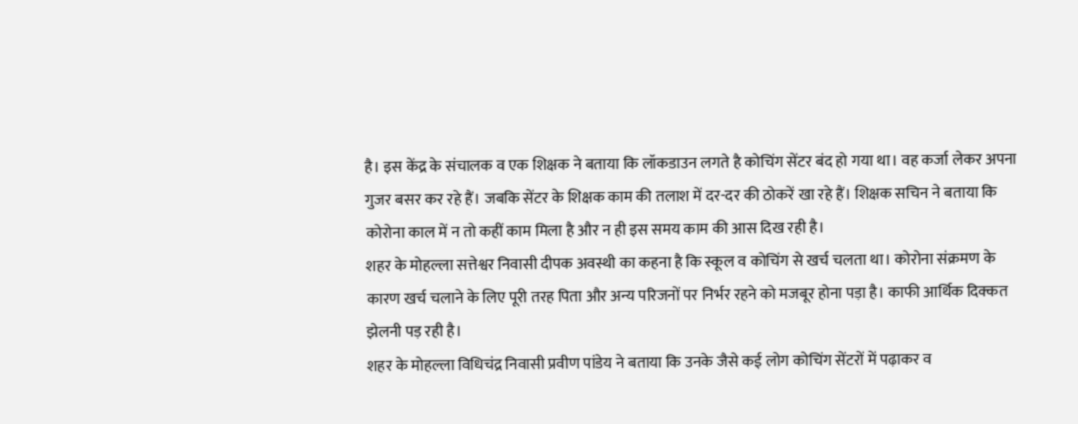है। इस केंद्र के संचालक व एक शिक्षक ने बताया कि लॉकडाउन लगते है कोचिंग सेंटर बंद हो गया था। वह कर्जा लेकर अपना गुजर बसर कर रहे हैं। जबकि सेंटर के शिक्षक काम की तलाश में दर-दर की ठोकरें खा रहे हैं। शिक्षक सचिन ने बताया कि कोरोना काल में न तो कहीं काम मिला है और न ही इस समय काम की आस दिख रही है।
शहर के मोहल्ला सत्तेश्वर निवासी दीपक अवस्थी का कहना है कि स्कूल व कोचिंग से खर्च चलता था। कोरोना संक्रमण के कारण खर्च चलाने के लिए पूरी तरह पिता और अन्य परिजनों पर निर्भर रहने को मजबूर होना पड़ा है। काफी आर्थिक दिक्कत झेलनी पड़ रही है।
शहर के मोहल्ला विधिचंद्र निवासी प्रवीण पांडेय ने बताया कि उनके जैसे कई लोग कोचिंग सेंटरों में पढ़ाकर व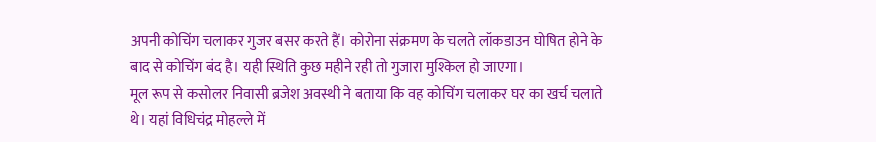अपनी कोचिंग चलाकर गुजर बसर करते हैं। कोरोना संक्रमण के चलते लॉकडाउन घोषित होने के बाद से कोचिंग बंद है। यही स्थिति कुछ महीने रही तो गुजारा मुश्किल हो जाएगा।
मूल रूप से कसोलर निवासी ब्रजेश अवस्थी ने बताया कि वह कोचिंग चलाकर घर का खर्च चलाते थे। यहां विधिचंद्र मोहल्ले में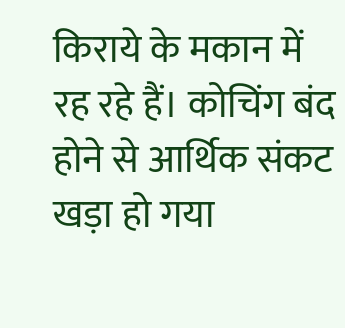किराये के मकान में रह रहे हैं। कोचिंग बंद होने से आर्थिक संकट खड़ा हो गया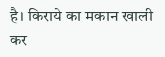है। किराये का मकान खाली कर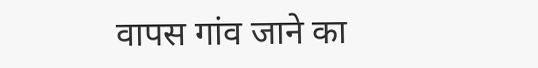वापस गांव जाने का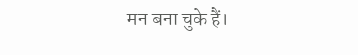मन बना चुके हैं।